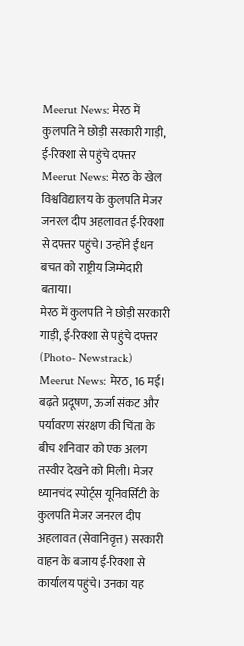Meerut News: मेरठ में कुलपति ने छोड़ी सरकारी गाड़ी, ई-रिक्शा से पहुंचे दफ्तर
Meerut News: मेरठ के खेल विश्वविद्यालय के कुलपति मेजर जनरल दीप अहलावत ई-रिक्शा से दफ्तर पहुंचे। उन्होंने ईंधन बचत को राष्ट्रीय जिम्मेदारी बताया।
मेरठ में कुलपति ने छोड़ी सरकारी गाड़ी, ई-रिक्शा से पहुंचे दफ्तर (Photo- Newstrack)
Meerut News: मेरठ, 16 मई। बढ़ते प्रदूषण, ऊर्जा संकट और पर्यावरण संरक्षण की चिंता के बीच शनिवार को एक अलग तस्वीर देखने को मिली। मेजर ध्यानचंद स्पोर्ट्स यूनिवर्सिटी के कुलपति मेजर जनरल दीप अहलावत (सेवानिवृत्त) सरकारी वाहन के बजाय ई-रिक्शा से कार्यालय पहुंचे। उनका यह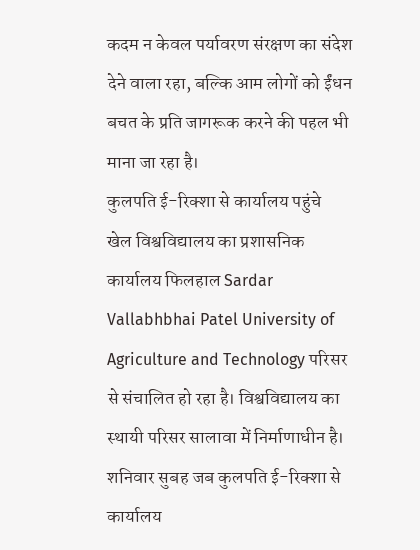कदम न केवल पर्यावरण संरक्षण का संदेश देने वाला रहा, बल्कि आम लोगों को ईंधन बचत के प्रति जागरूक करने की पहल भी माना जा रहा है।
कुलपति ई-रिक्शा से कार्यालय पहुंचे
खेल विश्वविद्यालय का प्रशासनिक कार्यालय फिलहाल Sardar Vallabhbhai Patel University of Agriculture and Technology परिसर से संचालित हो रहा है। विश्वविद्यालय का स्थायी परिसर सालावा में निर्माणाधीन है। शनिवार सुबह जब कुलपति ई-रिक्शा से कार्यालय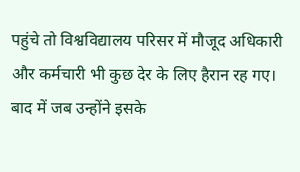पहुंचे तो विश्वविद्यालय परिसर में मौजूद अधिकारी और कर्मचारी भी कुछ देर के लिए हैरान रह गए। बाद में जब उन्होंने इसके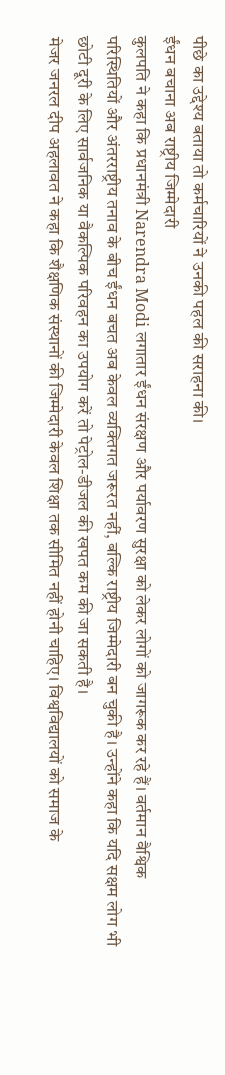पीछे का उद्देश्य बताया तो कर्मचारियों ने उनकी पहल की सराहना की।
ईंधन बचाना अब राष्ट्रीय जिम्मेदारी
कुलपति ने कहा कि प्रधानमंत्री Narendra Modi लगातार ईंधन संरक्षण और पर्यावरण सुरक्षा को लेकर लोगों को जागरूक कर रहे हैं। वर्तमान वैश्विक परिस्थितियों और अंतरराष्ट्रीय तनाव के बीच ईंधन बचत अब केवल व्यक्तिगत जरूरत नहीं, बल्कि राष्ट्रीय जिम्मेदारी बन चुकी है। उन्होंने कहा कि यदि सक्षम लोग भी छोटी दूरी के लिए सार्वजनिक या वैकल्पिक परिवहन का उपयोग करें तो पेट्रोल-डीजल की खपत कम की जा सकती है।
मेजर जनरल दीप अहलावत ने कहा कि शैक्षणिक संस्थानों की जिम्मेदारी केवल शिक्षा तक सीमित नहीं होनी चाहिए। विश्वविद्यालयों को समाज के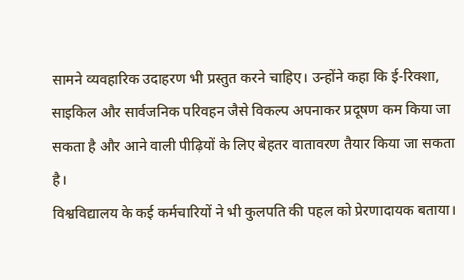सामने व्यवहारिक उदाहरण भी प्रस्तुत करने चाहिए। उन्होंने कहा कि ई-रिक्शा, साइकिल और सार्वजनिक परिवहन जैसे विकल्प अपनाकर प्रदूषण कम किया जा सकता है और आने वाली पीढ़ियों के लिए बेहतर वातावरण तैयार किया जा सकता है।
विश्वविद्यालय के कई कर्मचारियों ने भी कुलपति की पहल को प्रेरणादायक बताया।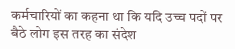कर्मचारियों का कहना था कि यदि उच्च पदों पर बैठे लोग इस तरह का संदेश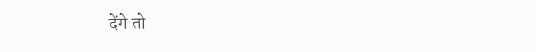देंगे तो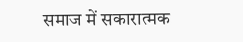समाज में सकारात्मक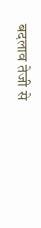बदलाव तेजी से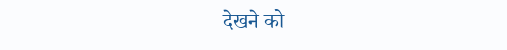देखने को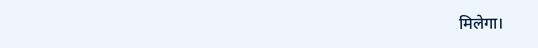मिलेगा।